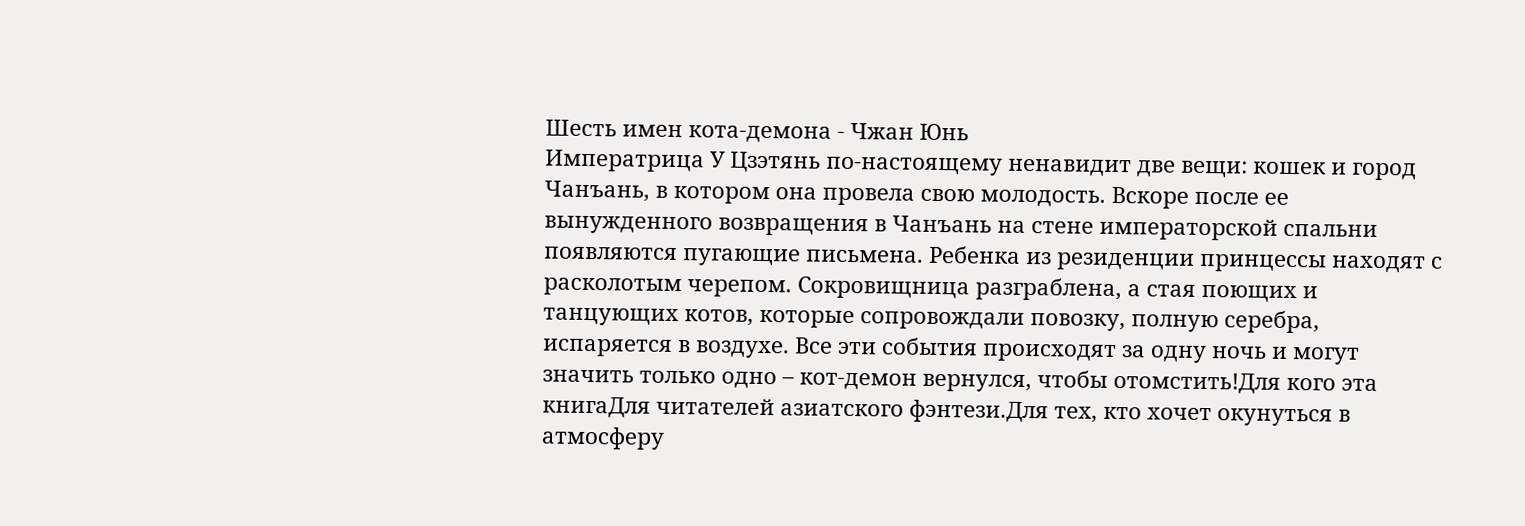Шесть имен кота-демона - Чжан Юнь
Императрица У Цзэтянь по-настоящему ненавидит две вещи: кошек и город Чанъань, в котором она провела свою молодость. Вскоре после ее вынужденного возвращения в Чанъань на стене императорской спальни появляются пугающие письмена. Ребенка из резиденции принцессы находят с расколотым черепом. Сокровищница разграблена, а стая поющих и танцующих котов, которые сопровождали повозку, полную серебра, испаряется в воздухе. Все эти события происходят за одну ночь и могут значить только одно – кот-демон вернулся, чтобы отомстить!Для кого эта книгаДля читателей азиатского фэнтези.Для тех, кто хочет окунуться в атмосферу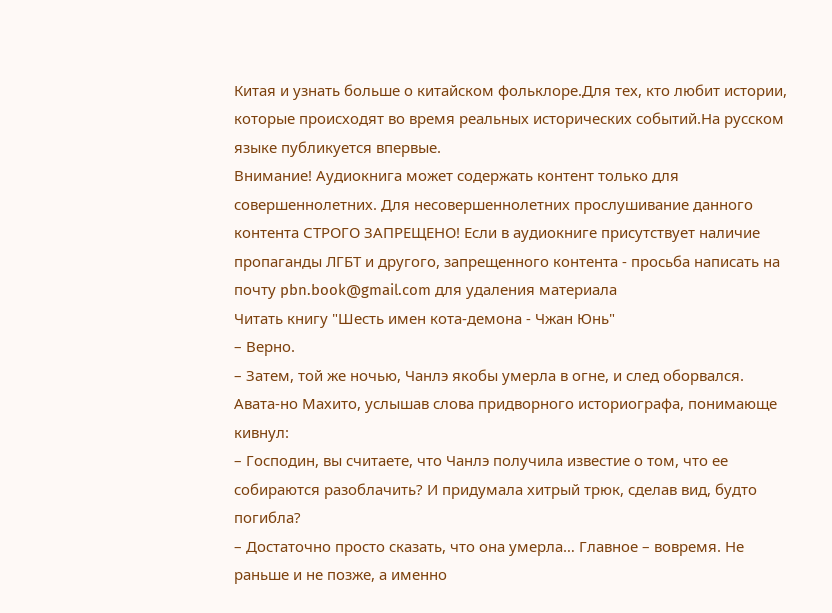Китая и узнать больше о китайском фольклоре.Для тех, кто любит истории, которые происходят во время реальных исторических событий.На русском языке публикуется впервые.
Внимание! Аудиокнига может содержать контент только для совершеннолетних. Для несовершеннолетних прослушивание данного контента СТРОГО ЗАПРЕЩЕНО! Если в аудиокниге присутствует наличие пропаганды ЛГБТ и другого, запрещенного контента - просьба написать на почту pbn.book@gmail.com для удаления материала
Читать книгу "Шесть имен кота-демона - Чжан Юнь"
– Верно.
– Затем, той же ночью, Чанлэ якобы умерла в огне, и след оборвался.
Авата-но Махито, услышав слова придворного историографа, понимающе кивнул:
– Господин, вы считаете, что Чанлэ получила известие о том, что ее собираются разоблачить? И придумала хитрый трюк, сделав вид, будто погибла?
– Достаточно просто сказать, что она умерла… Главное – вовремя. Не раньше и не позже, а именно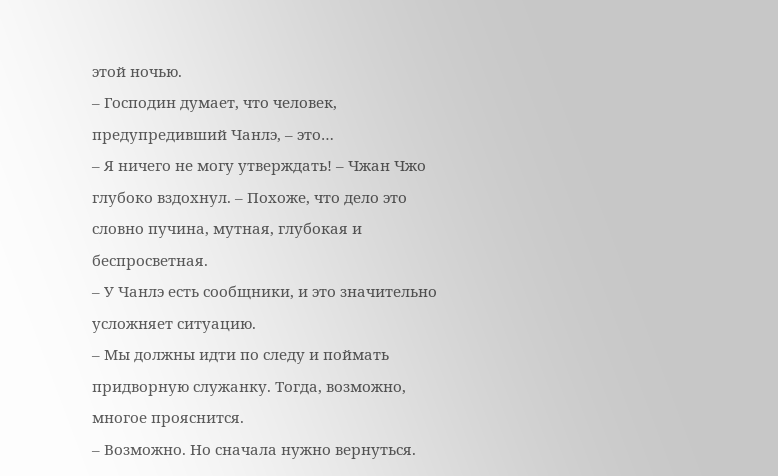этой ночью.
– Господин думает, что человек, предупредивший Чанлэ, – это…
– Я ничего не могу утверждать! – Чжан Чжо глубоко вздохнул. – Похоже, что дело это словно пучина, мутная, глубокая и беспросветная.
– У Чанлэ есть сообщники, и это значительно усложняет ситуацию.
– Мы должны идти по следу и поймать придворную служанку. Тогда, возможно, многое прояснится.
– Возможно. Но сначала нужно вернуться.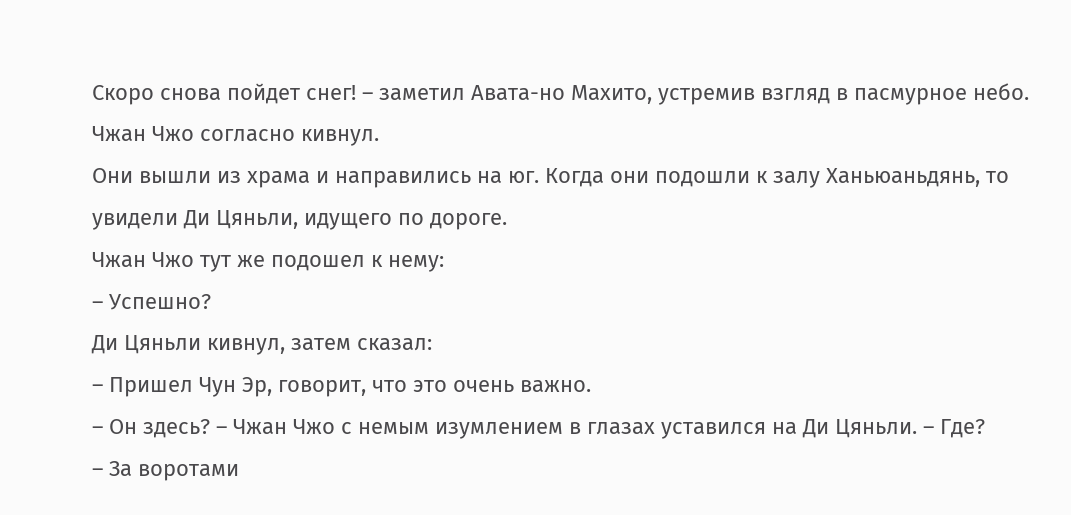Скоро снова пойдет снег! – заметил Авата-но Махито, устремив взгляд в пасмурное небо.
Чжан Чжо согласно кивнул.
Они вышли из храма и направились на юг. Когда они подошли к залу Ханьюаньдянь, то увидели Ди Цяньли, идущего по дороге.
Чжан Чжо тут же подошел к нему:
– Успешно?
Ди Цяньли кивнул, затем сказал:
– Пришел Чун Эр, говорит, что это очень важно.
– Он здесь? – Чжан Чжо с немым изумлением в глазах уставился на Ди Цяньли. – Где?
– За воротами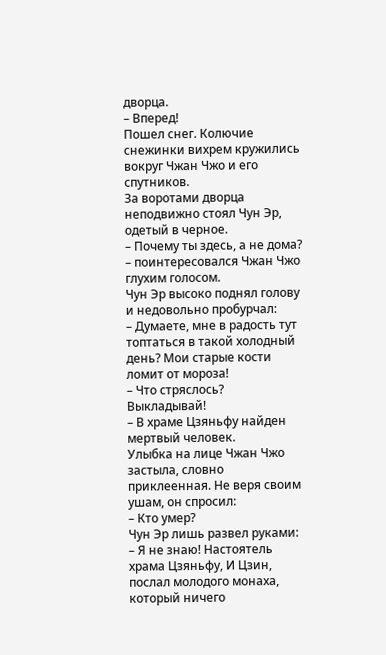дворца.
– Вперед!
Пошел снег. Колючие снежинки вихрем кружились вокруг Чжан Чжо и его спутников.
За воротами дворца неподвижно стоял Чун Эр, одетый в черное.
– Почему ты здесь, а не дома? – поинтересовался Чжан Чжо глухим голосом.
Чун Эр высоко поднял голову и недовольно пробурчал:
– Думаете, мне в радость тут топтаться в такой холодный день? Мои старые кости ломит от мороза!
– Что стряслось? Выкладывай!
– В храме Цзяньфу найден мертвый человек.
Улыбка на лице Чжан Чжо застыла, словно приклеенная. Не веря своим ушам, он спросил:
– Кто умер?
Чун Эр лишь развел руками:
– Я не знаю! Настоятель храма Цзяньфу, И Цзин, послал молодого монаха, который ничего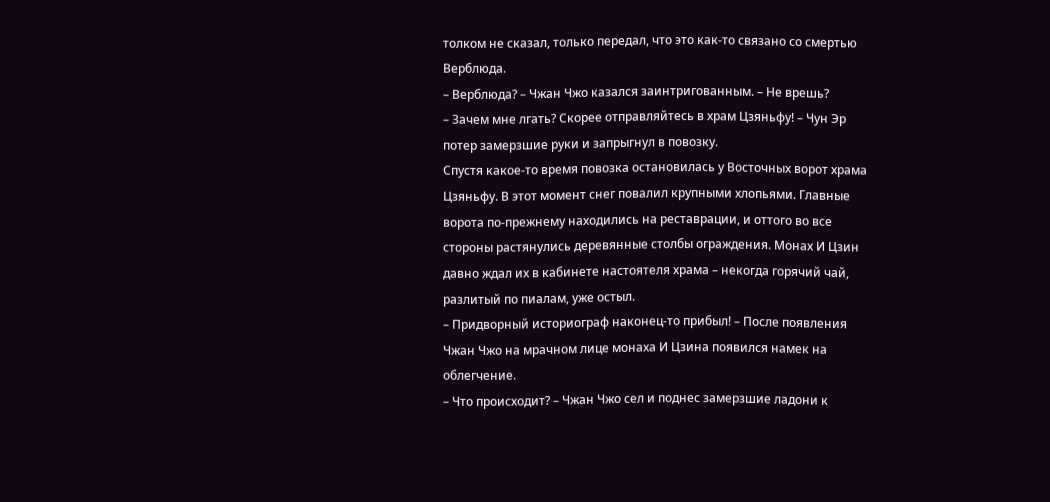толком не сказал, только передал, что это как-то связано со смертью Верблюда.
– Верблюда? – Чжан Чжо казался заинтригованным. – Не врешь?
– Зачем мне лгать? Скорее отправляйтесь в храм Цзяньфу! – Чун Эр потер замерзшие руки и запрыгнул в повозку.
Спустя какое-то время повозка остановилась у Восточных ворот храма Цзяньфу. В этот момент снег повалил крупными хлопьями. Главные ворота по-прежнему находились на реставрации, и оттого во все стороны растянулись деревянные столбы ограждения. Монах И Цзин давно ждал их в кабинете настоятеля храма – некогда горячий чай, разлитый по пиалам, уже остыл.
– Придворный историограф наконец-то прибыл! – После появления Чжан Чжо на мрачном лице монаха И Цзина появился намек на облегчение.
– Что происходит? – Чжан Чжо сел и поднес замерзшие ладони к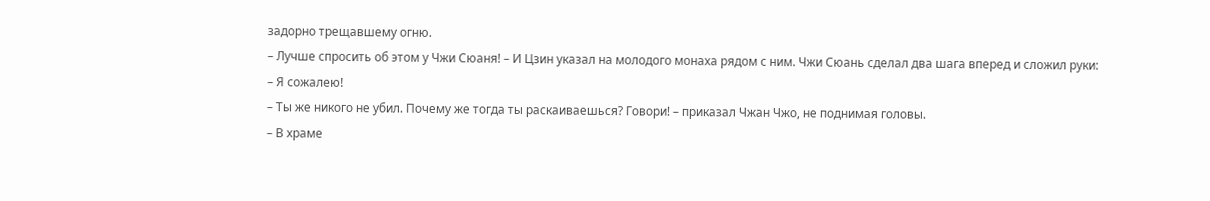задорно трещавшему огню.
– Лучше спросить об этом у Чжи Сюаня! – И Цзин указал на молодого монаха рядом с ним. Чжи Сюань сделал два шага вперед и сложил руки:
– Я сожалею!
– Ты же никого не убил. Почему же тогда ты раскаиваешься? Говори! – приказал Чжан Чжо, не поднимая головы.
– В храме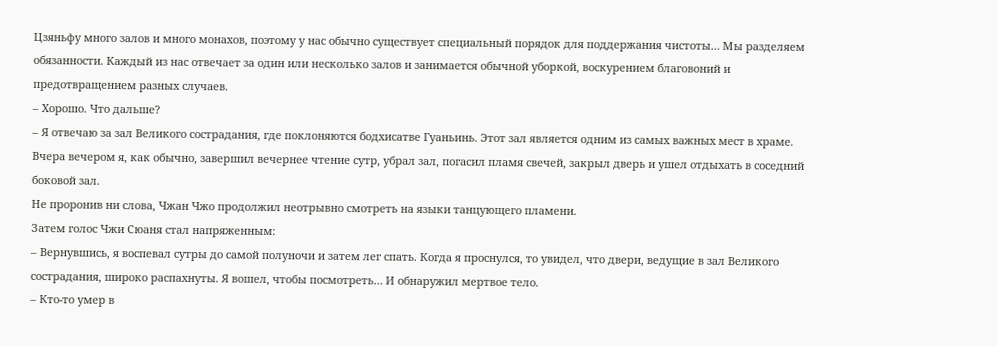Цзяньфу много залов и много монахов, поэтому у нас обычно существует специальный порядок для поддержания чистоты… Мы разделяем обязанности. Каждый из нас отвечает за один или несколько залов и занимается обычной уборкой, воскурением благовоний и предотвращением разных случаев.
– Хорошо. Что дальше?
– Я отвечаю за зал Великого сострадания, где поклоняются бодхисатве Гуаньинь. Этот зал является одним из самых важных мест в храме. Вчера вечером я, как обычно, завершил вечернее чтение сутр, убрал зал, погасил пламя свечей, закрыл дверь и ушел отдыхать в соседний боковой зал.
Не проронив ни слова, Чжан Чжо продолжил неотрывно смотреть на языки танцующего пламени.
Затем голос Чжи Сюаня стал напряженным:
– Вернувшись, я воспевал сутры до самой полуночи и затем лег спать. Когда я проснулся, то увидел, что двери, ведущие в зал Великого сострадания, широко распахнуты. Я вошел, чтобы посмотреть… И обнаружил мертвое тело.
– Кто-то умер в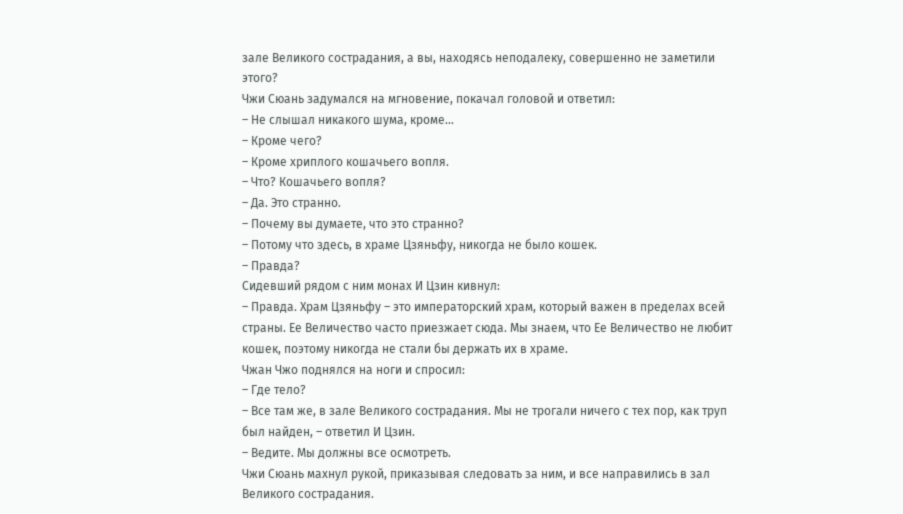зале Великого сострадания, а вы, находясь неподалеку, совершенно не заметили этого?
Чжи Сюань задумался на мгновение, покачал головой и ответил:
– Не слышал никакого шума, кроме…
– Кроме чего?
– Кроме хриплого кошачьего вопля.
– Что? Кошачьего вопля?
– Да. Это странно.
– Почему вы думаете, что это странно?
– Потому что здесь, в храме Цзяньфу, никогда не было кошек.
– Правда?
Сидевший рядом с ним монах И Цзин кивнул:
– Правда. Храм Цзяньфу – это императорский храм, который важен в пределах всей страны. Ее Величество часто приезжает сюда. Мы знаем, что Ее Величество не любит кошек, поэтому никогда не стали бы держать их в храме.
Чжан Чжо поднялся на ноги и спросил:
– Где тело?
– Все там же, в зале Великого сострадания. Мы не трогали ничего с тех пор, как труп был найден, – ответил И Цзин.
– Ведите. Мы должны все осмотреть.
Чжи Сюань махнул рукой, приказывая следовать за ним, и все направились в зал Великого сострадания.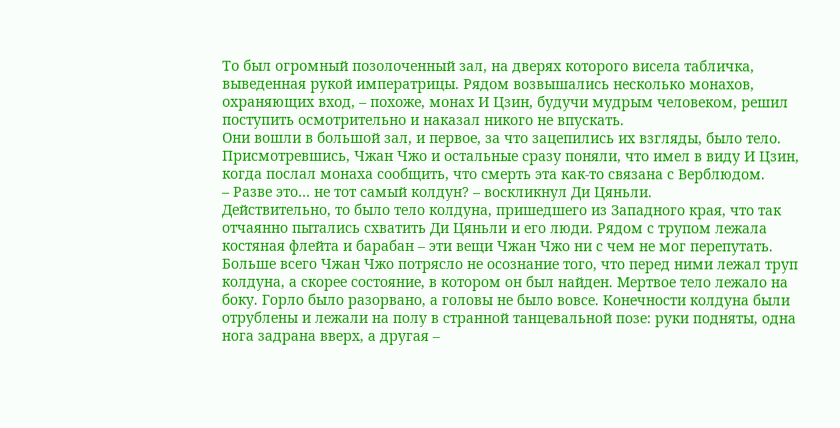То был огромный позолоченный зал, на дверях которого висела табличка, выведенная рукой императрицы. Рядом возвышались несколько монахов, охраняющих вход, – похоже, монах И Цзин, будучи мудрым человеком, решил поступить осмотрительно и наказал никого не впускать.
Они вошли в большой зал, и первое, за что зацепились их взгляды, было тело.
Присмотревшись, Чжан Чжо и остальные сразу поняли, что имел в виду И Цзин, когда послал монаха сообщить, что смерть эта как-то связана с Верблюдом.
– Разве это… не тот самый колдун? – воскликнул Ди Цяньли.
Действительно, то было тело колдуна, пришедшего из Западного края, что так отчаянно пытались схватить Ди Цяньли и его люди. Рядом с трупом лежала костяная флейта и барабан – эти вещи Чжан Чжо ни с чем не мог перепутать.
Больше всего Чжан Чжо потрясло не осознание того, что перед ними лежал труп колдуна, а скорее состояние, в котором он был найден. Мертвое тело лежало на боку. Горло было разорвано, а головы не было вовсе. Конечности колдуна были отрублены и лежали на полу в странной танцевальной позе: руки подняты, одна нога задрана вверх, а другая –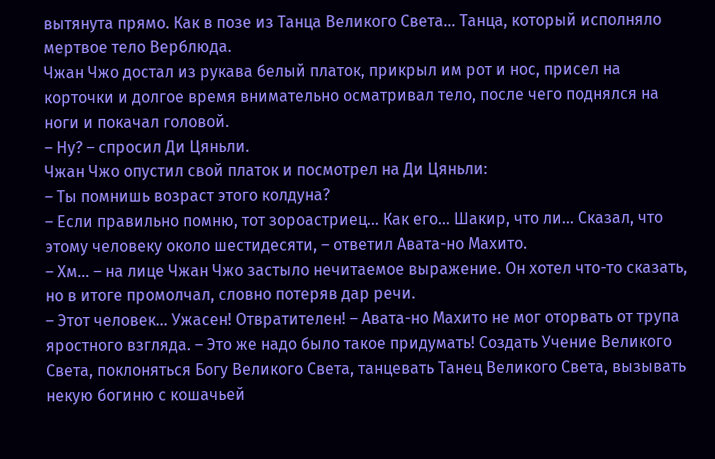вытянута прямо. Как в позе из Танца Великого Света… Танца, который исполняло мертвое тело Верблюда.
Чжан Чжо достал из рукава белый платок, прикрыл им рот и нос, присел на корточки и долгое время внимательно осматривал тело, после чего поднялся на ноги и покачал головой.
– Ну? – спросил Ди Цяньли.
Чжан Чжо опустил свой платок и посмотрел на Ди Цяньли:
– Ты помнишь возраст этого колдуна?
– Если правильно помню, тот зороастриец… Как его… Шакир, что ли… Сказал, что этому человеку около шестидесяти, – ответил Авата-но Махито.
– Хм… – на лице Чжан Чжо застыло нечитаемое выражение. Он хотел что-то сказать, но в итоге промолчал, словно потеряв дар речи.
– Этот человек… Ужасен! Отвратителен! – Авата-но Махито не мог оторвать от трупа яростного взгляда. – Это же надо было такое придумать! Создать Учение Великого Света, поклоняться Богу Великого Света, танцевать Танец Великого Света, вызывать некую богиню с кошачьей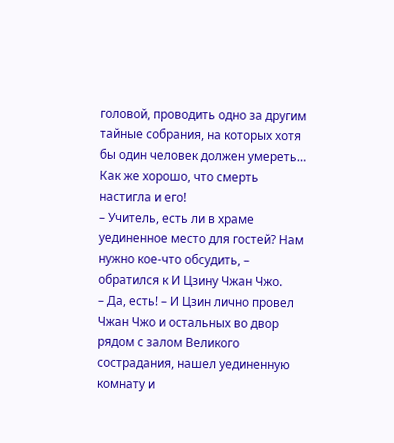головой, проводить одно за другим тайные собрания, на которых хотя бы один человек должен умереть… Как же хорошо, что смерть настигла и его!
– Учитель, есть ли в храме уединенное место для гостей? Нам нужно кое-что обсудить, – обратился к И Цзину Чжан Чжо.
– Да, есть! – И Цзин лично провел Чжан Чжо и остальных во двор рядом с залом Великого сострадания, нашел уединенную комнату и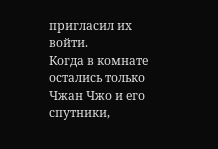пригласил их войти.
Когда в комнате остались только Чжан Чжо и его спутники,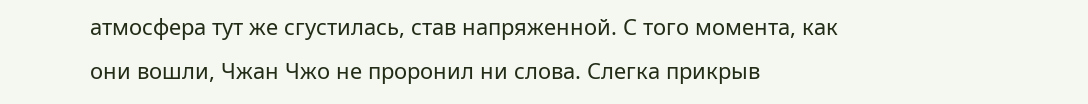атмосфера тут же сгустилась, став напряженной. С того момента, как они вошли, Чжан Чжо не проронил ни слова. Слегка прикрыв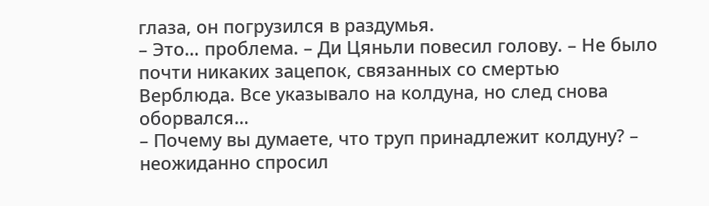глаза, он погрузился в раздумья.
– Это… проблема. – Ди Цяньли повесил голову. – Не было почти никаких зацепок, связанных со смертью Верблюда. Все указывало на колдуна, но след снова оборвался…
– Почему вы думаете, что труп принадлежит колдуну? – неожиданно спросил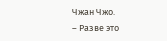Чжан Чжо.
– Разве это